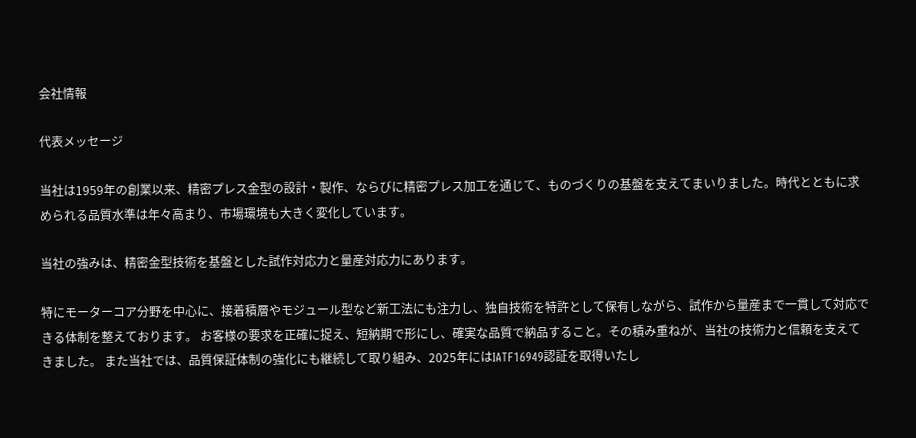会社情報

代表メッセージ

当社は1959年の創業以来、精密プレス金型の設計・製作、ならびに精密プレス加工を通じて、ものづくりの基盤を支えてまいりました。時代とともに求められる品質水準は年々高まり、市場環境も大きく変化しています。

当社の強みは、精密金型技術を基盤とした試作対応力と量産対応力にあります。

特にモーターコア分野を中心に、接着積層やモジュール型など新工法にも注力し、独自技術を特許として保有しながら、試作から量産まで一貫して対応できる体制を整えております。 お客様の要求を正確に捉え、短納期で形にし、確実な品質で納品すること。その積み重ねが、当社の技術力と信頼を支えてきました。 また当社では、品質保証体制の強化にも継続して取り組み、2025年にはIATF16949認証を取得いたし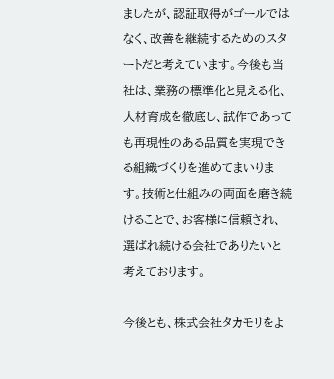ましたが、認証取得がゴールではなく、改善を継続するためのスタートだと考えています。今後も当社は、業務の標準化と見える化、人材育成を徹底し、試作であっても再現性のある品質を実現できる組織づくりを進めてまいります。技術と仕組みの両面を磨き続けることで、お客様に信頼され、選ばれ続ける会社でありたいと考えております。

今後とも、株式会社タカモリをよ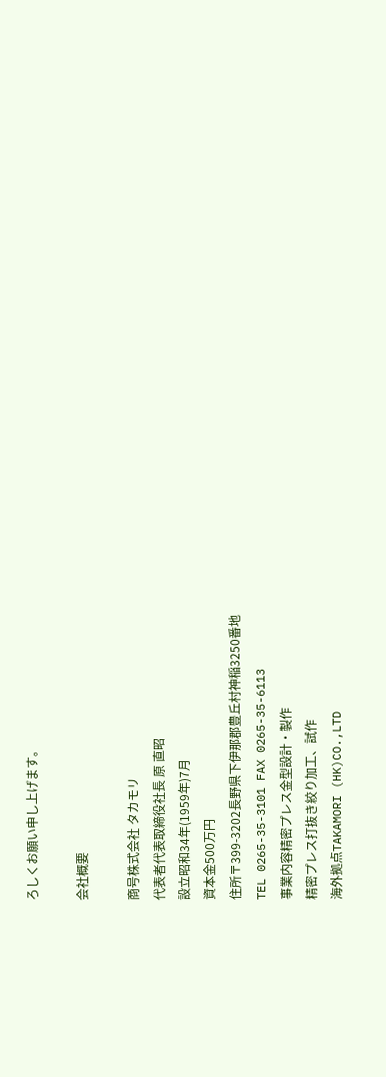ろしくお願い申し上げます。

会社概要

商号株式会社 タカモリ
代表者代表取締役社長 原 直昭
設立昭和34年(1959年)7月
資本金500万円
住所〒399-3202長野県下伊那郡豊丘村神稲3250番地
TEL 0265-35-3101 FAX 0265-35-6113
事業内容精密プレス金型設計・製作
精密プレス打抜き絞り加工、試作
海外拠点TAKAMORI (HK)CO.,LTD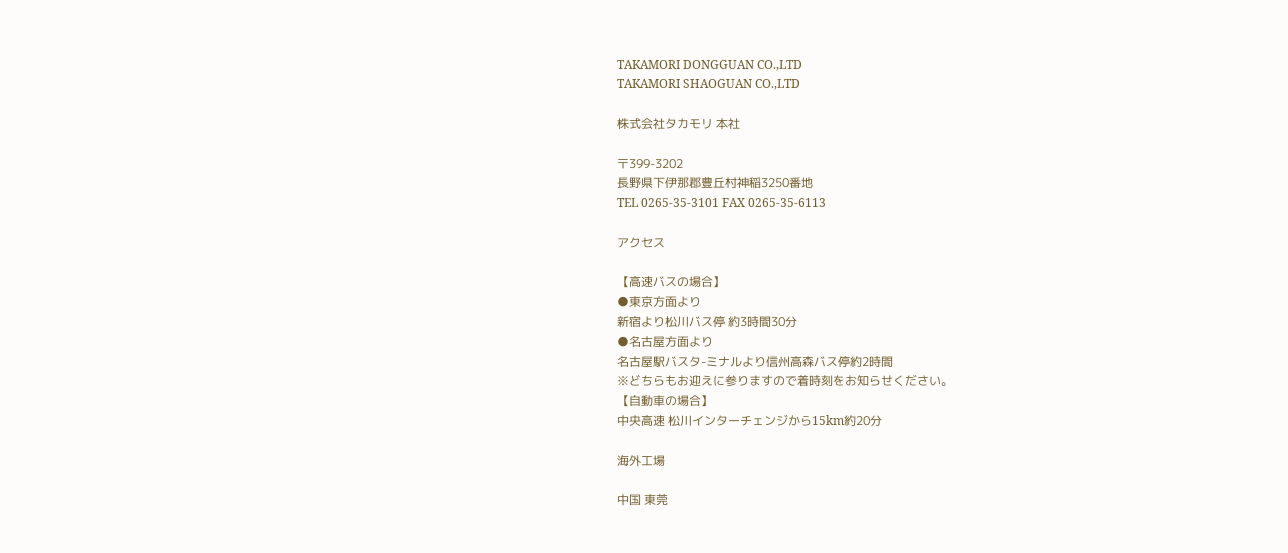TAKAMORI DONGGUAN CO.,LTD
TAKAMORI SHAOGUAN CO.,LTD

株式会社タカモリ 本社

〒399-3202
長野県下伊那郡豊丘村神稲3250番地
TEL 0265-35-3101 FAX 0265-35-6113

アクセス

【高速バスの場合】
●東京方面より
新宿より松川バス停 約3時間30分
●名古屋方面より
名古屋駅バスタ-ミナルより信州高森バス停約2時間
※どちらもお迎えに参りますので着時刻をお知らせください。
【自動車の場合】
中央高速 松川インターチェンジから15km約20分

海外工場

中国 東莞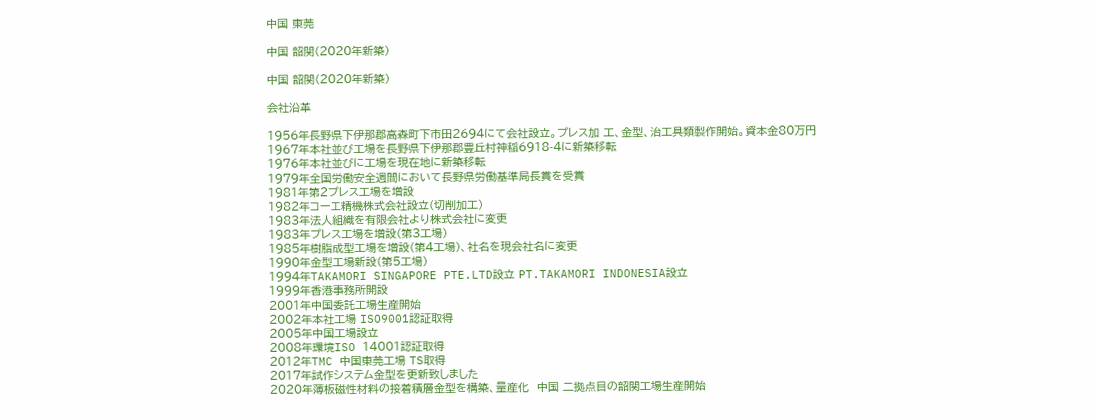中国 東莞

中国 韶関(2020年新築)

中国 韶関(2020年新築)

会社沿革

1956年長野県下伊那郡高森町下市田2694にて会社設立。プレス加 工、金型、治工具類製作開始。資本金80万円
1967年本社並び工場を長野県下伊那郡豊丘村神稲6918-4に新築移転
1976年本社並びに工場を現在地に新築移転
1979年全国労働安全週間において長野県労働基準局長賞を受賞
1981年第2プレス工場を増設
1982年コーエ精機株式会社設立(切削加工)
1983年法人組織を有限会社より株式会社に変更
1983年プレス工場を増設(第3工場)
1985年樹脂成型工場を増設(第4工場)、社名を現会社名に変更
1990年金型工場新設(第5工場)
1994年TAKAMORI SINGAPORE PTE.LTD設立 PT.TAKAMORI INDONESIA設立
1999年香港事務所開設
2001年中国委託工場生産開始
2002年本社工場 ISO9001認証取得
2005年中国工場設立
2008年環境ISO 14001認証取得
2012年TMC 中国東莞工場 TS取得
2017年試作システム金型を更新致しました
2020年薄板磁性材料の接着積層金型を構築、量産化  中国 二拠点目の韶関工場生産開始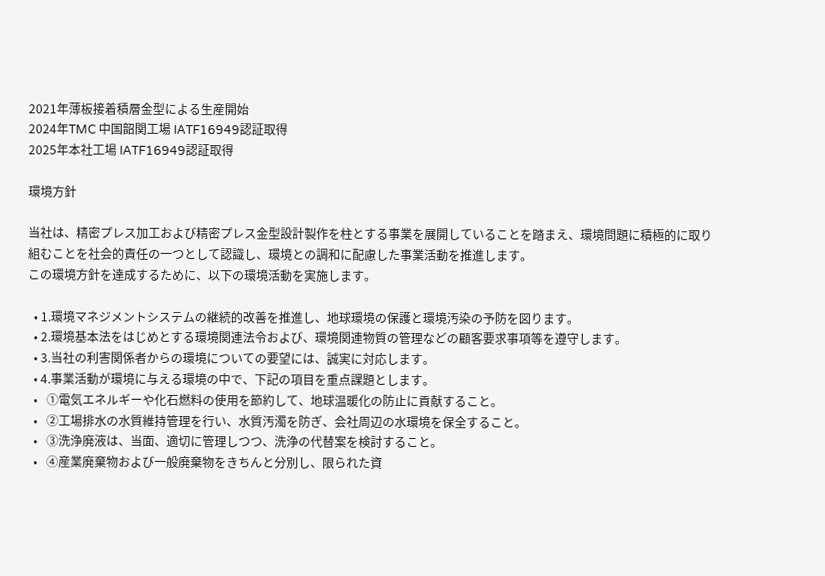2021年薄板接着積層金型による生産開始
2024年TMC 中国韶関工場 IATF16949認証取得
2025年本社工場 IATF16949認証取得

環境方針

当社は、精密プレス加工および精密プレス金型設計製作を柱とする事業を展開していることを踏まえ、環境問題に積極的に取り組むことを社会的責任の一つとして認識し、環境との調和に配慮した事業活動を推進します。
この環境方針を達成するために、以下の環境活動を実施します。

  • 1.環境マネジメントシステムの継続的改善を推進し、地球環境の保護と環境汚染の予防を図ります。
  • 2.環境基本法をはじめとする環境関連法令および、環境関連物質の管理などの顧客要求事項等を遵守します。
  • 3.当社の利害関係者からの環境についての要望には、誠実に対応します。
  • 4.事業活動が環境に与える環境の中で、下記の項目を重点課題とします。
  •   ①電気エネルギーや化石燃料の使用を節約して、地球温暖化の防止に貢献すること。
  •   ②工場排水の水質維持管理を行い、水質汚濁を防ぎ、会社周辺の水環境を保全すること。
  •   ③洗浄廃液は、当面、適切に管理しつつ、洗浄の代替案を検討すること。
  •   ④産業廃棄物および一般廃棄物をきちんと分別し、限られた資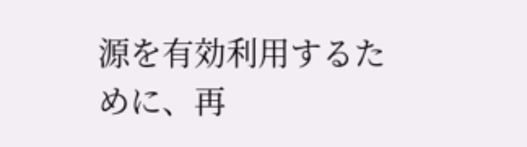源を有効利用するために、再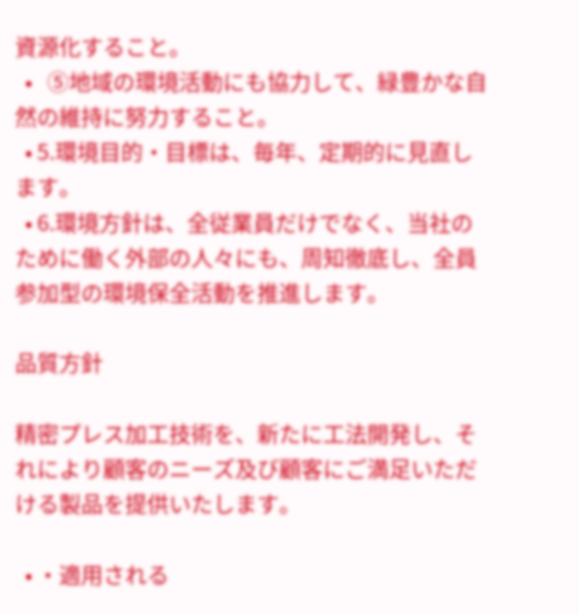資源化すること。
  •   ⑤地域の環境活動にも協力して、緑豊かな自然の維持に努力すること。
  • 5.環境目的・目標は、毎年、定期的に見直します。
  • 6.環境方針は、全従業員だけでなく、当社のために働く外部の人々にも、周知徹底し、全員参加型の環境保全活動を推進します。

品質方針

精密プレス加工技術を、新たに工法開発し、それにより顧客のニーズ及び顧客にご満足いただける製品を提供いたします。

  • ・適用される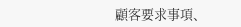顧客要求事項、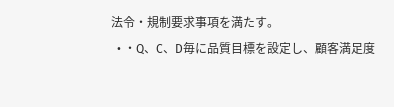法令・規制要求事項を満たす。
  • ・Q、C、D毎に品質目標を設定し、顧客満足度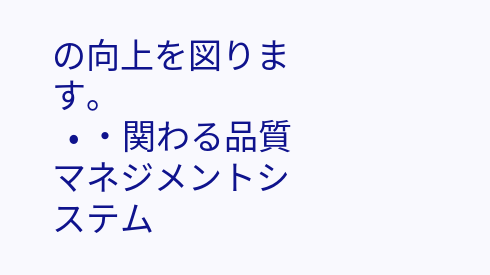の向上を図ります。
  • ・関わる品質マネジメントシステム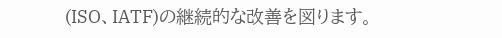(ISO、IATF)の継続的な改善を図ります。